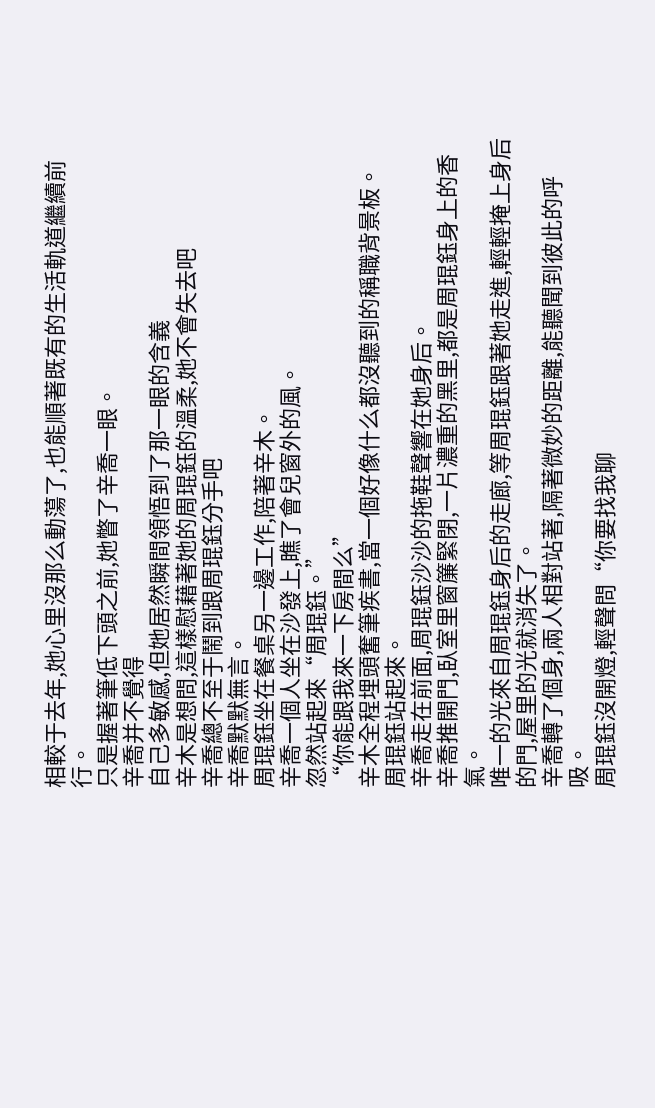相較于去年,她心里沒那么動蕩了,也能順著既有的生活軌道繼續前行。
只是握著筆低下頭之前,她瞥了辛喬一眼。
辛喬并不覺得
自己多敏感,但她居然瞬間領悟到了那一眼的含義
辛木是想問,這樣慰藉著她的周琨鈺的溫柔,她不會失去吧
辛喬總不至于鬧到跟周琨鈺分手吧
辛喬默默無言。
周琨鈺坐在餐桌另一邊工作,陪著辛木。
辛喬一個人坐在沙發上,瞧了會兒窗外的風。
忽然站起來“周琨鈺。”
“你能跟我來一下房間么”
辛木全程埋頭奮筆疾書,當一個好像什么都沒聽到的稱職背景板。
周琨鈺站起來。
辛喬走在前面,周琨鈺沙沙的拖鞋聲響在她身后。
辛喬推開門,臥室里窗簾緊閉,一片濃重的黑里,都是周琨鈺身上的香氣。
唯一的光來自周琨鈺身后的走廊,等周琨鈺跟著她走進,輕輕掩上身后的門,屋里的光就消失了。
辛喬轉了個身,兩人相對站著,隔著微妙的距離,能聽聞到彼此的呼吸。
周琨鈺沒開燈,輕聲問“你要找我聊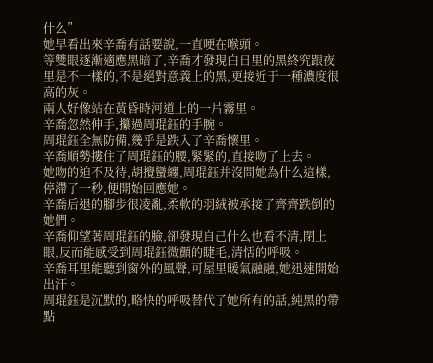什么”
她早看出來辛喬有話要說,一直哽在喉頭。
等雙眼逐漸適應黑暗了,辛喬才發現白日里的黑終究跟夜里是不一樣的,不是絕對意義上的黑,更接近于一種濃度很高的灰。
兩人好像站在黃昏時河道上的一片霧里。
辛喬忽然伸手,攥過周琨鈺的手腕。
周琨鈺全無防備,幾乎是跌入了辛喬懷里。
辛喬順勢摟住了周琨鈺的腰,緊緊的,直接吻了上去。
她吻的迫不及待,胡攪蠻纏,周琨鈺并沒問她為什么這樣,停滯了一秒,便開始回應她。
辛喬后退的腳步很凌亂,柔軟的羽絨被承接了齊齊跌倒的她們。
辛喬仰望著周琨鈺的臉,卻發現自己什么也看不清,閉上眼,反而能感受到周琨鈺微顫的睫毛,清恬的呼吸。
辛喬耳里能聽到窗外的風聲,可屋里暖氣融融,她迅速開始出汗。
周琨鈺是沉默的,略快的呼吸替代了她所有的話,純黑的帶點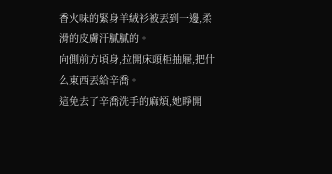香火味的緊身羊絨衫被丟到一邊,柔滑的皮膚汗膩膩的。
向側前方頃身,拉開床頭柜抽屜,把什么東西丟給辛喬。
這免去了辛喬洗手的麻煩,她睜開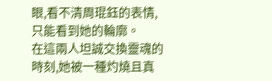眼,看不清周琨鈺的表情,只能看到她的輪廓。
在這兩人坦誠交換靈魂的時刻,她被一種灼燒且真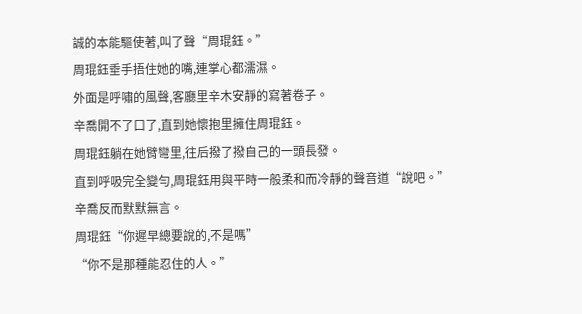誠的本能驅使著,叫了聲“周琨鈺。”
周琨鈺垂手捂住她的嘴,連掌心都濡濕。
外面是呼嘯的風聲,客廳里辛木安靜的寫著卷子。
辛喬開不了口了,直到她懷抱里擁住周琨鈺。
周琨鈺躺在她臂彎里,往后撥了撥自己的一頭長發。
直到呼吸完全變勻,周琨鈺用與平時一般柔和而冷靜的聲音道“說吧。”
辛喬反而默默無言。
周琨鈺“你遲早總要說的,不是嗎”
“你不是那種能忍住的人。”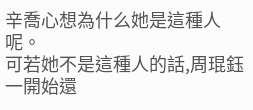辛喬心想為什么她是這種人呢。
可若她不是這種人的話,周琨鈺一開始還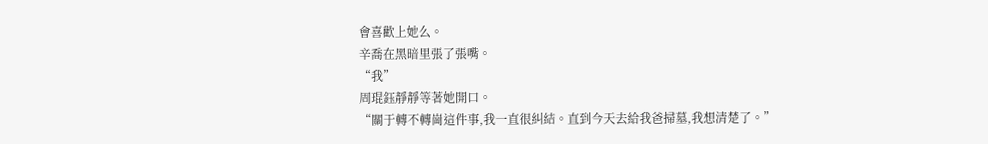會喜歡上她么。
辛喬在黑暗里張了張嘴。
“我”
周琨鈺靜靜等著她開口。
“關于轉不轉崗這件事,我一直很糾結。直到今天去給我爸掃墓,我想清楚了。”